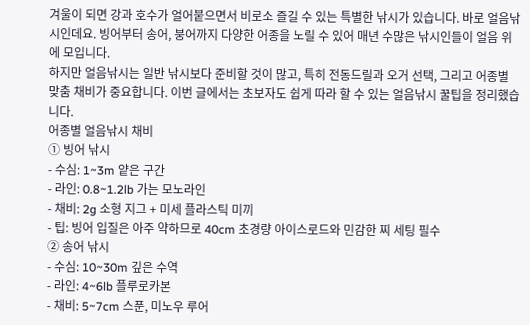겨울이 되면 강과 호수가 얼어붙으면서 비로소 즐길 수 있는 특별한 낚시가 있습니다. 바로 얼음낚시인데요. 빙어부터 송어, 붕어까지 다양한 어종을 노릴 수 있어 매년 수많은 낚시인들이 얼음 위에 모입니다.
하지만 얼음낚시는 일반 낚시보다 준비할 것이 많고, 특히 전동드릴과 오거 선택, 그리고 어종별 맞춤 채비가 중요합니다. 이번 글에서는 초보자도 쉽게 따라 할 수 있는 얼음낚시 꿀팁을 정리했습니다.
어종별 얼음낚시 채비
① 빙어 낚시
- 수심: 1~3m 얕은 구간
- 라인: 0.8~1.2lb 가는 모노라인
- 채비: 2g 소형 지그 + 미세 플라스틱 미끼
- 팁: 빙어 입질은 아주 약하므로 40cm 초경량 아이스로드와 민감한 찌 세팅 필수
② 송어 낚시
- 수심: 10~30m 깊은 수역
- 라인: 4~6lb 플루로카본
- 채비: 5~7cm 스푼, 미노우 루어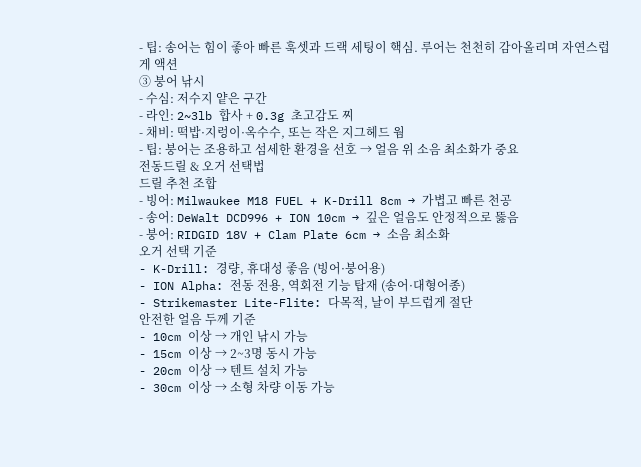- 팁: 송어는 힘이 좋아 빠른 훅셋과 드랙 세팅이 핵심. 루어는 천천히 감아올리며 자연스럽게 액션
③ 붕어 낚시
- 수심: 저수지 얕은 구간
- 라인: 2~3lb 합사 + 0.3g 초고감도 찌
- 채비: 떡밥·지렁이·옥수수, 또는 작은 지그헤드 웜
- 팁: 붕어는 조용하고 섬세한 환경을 선호 → 얼음 위 소음 최소화가 중요
전동드릴 & 오거 선택법
드릴 추천 조합
- 빙어: Milwaukee M18 FUEL + K-Drill 8cm → 가볍고 빠른 천공
- 송어: DeWalt DCD996 + ION 10cm → 깊은 얼음도 안정적으로 뚫음
- 붕어: RIDGID 18V + Clam Plate 6cm → 소음 최소화
오거 선택 기준
- K-Drill: 경량, 휴대성 좋음 (빙어·붕어용)
- ION Alpha: 전동 전용, 역회전 기능 탑재 (송어·대형어종)
- Strikemaster Lite-Flite: 다목적, 날이 부드럽게 절단
안전한 얼음 두께 기준
- 10cm 이상 → 개인 낚시 가능
- 15cm 이상 → 2~3명 동시 가능
- 20cm 이상 → 텐트 설치 가능
- 30cm 이상 → 소형 차량 이동 가능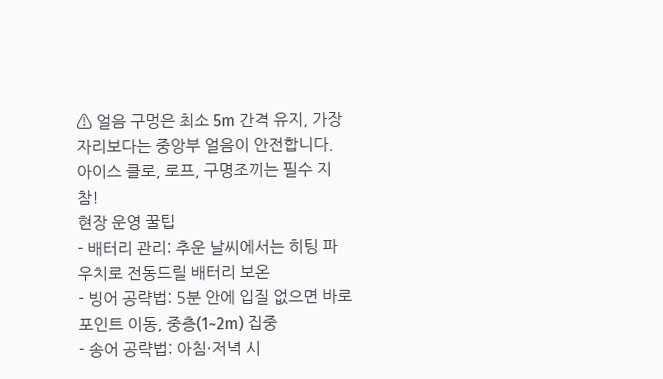⚠ 얼음 구멍은 최소 5m 간격 유지, 가장자리보다는 중앙부 얼음이 안전합니다. 아이스 클로, 로프, 구명조끼는 필수 지참!
현장 운영 꿀팁
- 배터리 관리: 추운 날씨에서는 히팅 파우치로 전동드릴 배터리 보온
- 빙어 공략법: 5분 안에 입질 없으면 바로 포인트 이동, 중층(1~2m) 집중
- 송어 공략법: 아침·저녁 시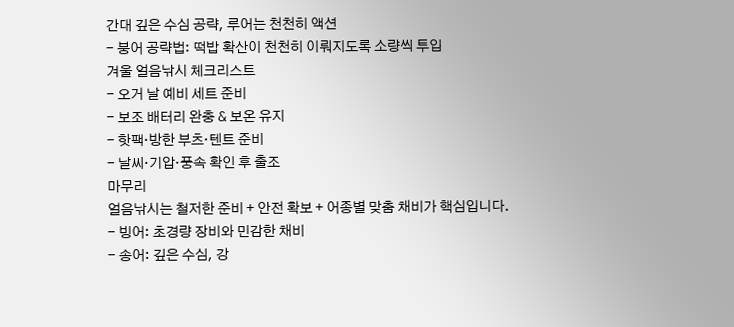간대 깊은 수심 공략, 루어는 천천히 액션
- 붕어 공략법: 떡밥 확산이 천천히 이뤄지도록 소량씩 투입
겨울 얼음낚시 체크리스트
- 오거 날 예비 세트 준비
- 보조 배터리 완충 & 보온 유지
- 핫팩·방한 부츠·텐트 준비
- 날씨·기압·풍속 확인 후 출조
마무리
얼음낚시는 철저한 준비 + 안전 확보 + 어종별 맞춤 채비가 핵심입니다.
- 빙어: 초경량 장비와 민감한 채비
- 송어: 깊은 수심, 강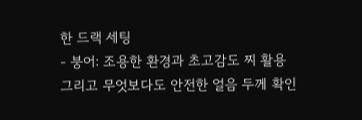한 드랙 세팅
- 붕어: 조용한 환경과 초고감도 찌 활용
그리고 무엇보다도 안전한 얼음 두께 확인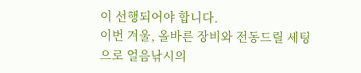이 선행되어야 합니다.
이번 겨울, 올바른 장비와 전동드릴 세팅으로 얼음낚시의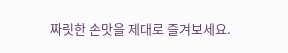짜릿한 손맛을 제대로 즐겨보세요.